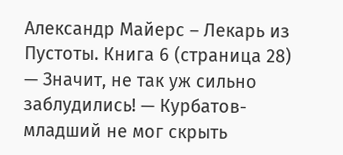Александр Майерс – Лекарь из Пустоты. Книга 6 (страница 28)
— Значит, не так уж сильно заблудились! — Курбатов-младший не мог скрыть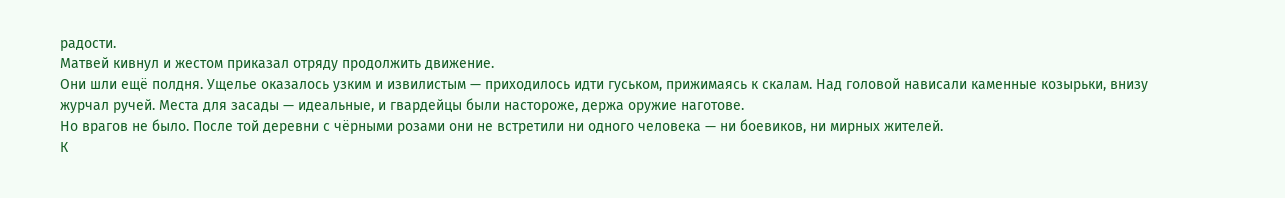радости.
Матвей кивнул и жестом приказал отряду продолжить движение.
Они шли ещё полдня. Ущелье оказалось узким и извилистым — приходилось идти гуськом, прижимаясь к скалам. Над головой нависали каменные козырьки, внизу журчал ручей. Места для засады — идеальные, и гвардейцы были настороже, держа оружие наготове.
Но врагов не было. После той деревни с чёрными розами они не встретили ни одного человека — ни боевиков, ни мирных жителей.
К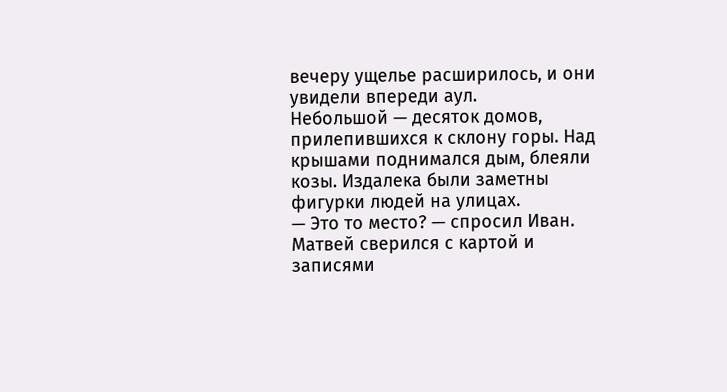вечеру ущелье расширилось, и они увидели впереди аул.
Небольшой — десяток домов, прилепившихся к склону горы. Над крышами поднимался дым, блеяли козы. Издалека были заметны фигурки людей на улицах.
— Это то место? — спросил Иван.
Матвей сверился с картой и записями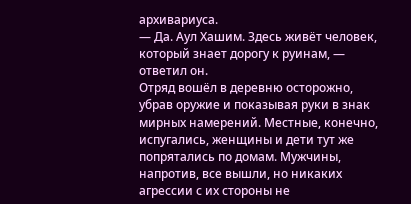архивариуса.
— Да. Аул Хашим. Здесь живёт человек, который знает дорогу к руинам, — ответил он.
Отряд вошёл в деревню осторожно, убрав оружие и показывая руки в знак мирных намерений. Местные, конечно, испугались, женщины и дети тут же попрятались по домам. Мужчины, напротив, все вышли, но никаких агрессии с их стороны не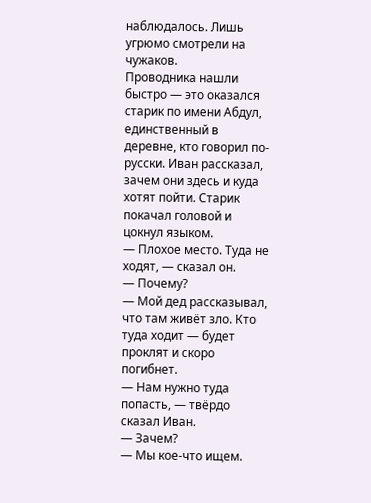наблюдалось. Лишь угрюмо смотрели на чужаков.
Проводника нашли быстро — это оказался старик по имени Абдул, единственный в деревне, кто говорил по-русски. Иван рассказал, зачем они здесь и куда хотят пойти. Старик покачал головой и цокнул языком.
— Плохое место. Туда не ходят, — сказал он.
— Почему?
— Мой дед рассказывал, что там живёт зло. Кто туда ходит — будет проклят и скоро погибнет.
— Нам нужно туда попасть, — твёрдо сказал Иван.
— Зачем?
— Мы кое-что ищем.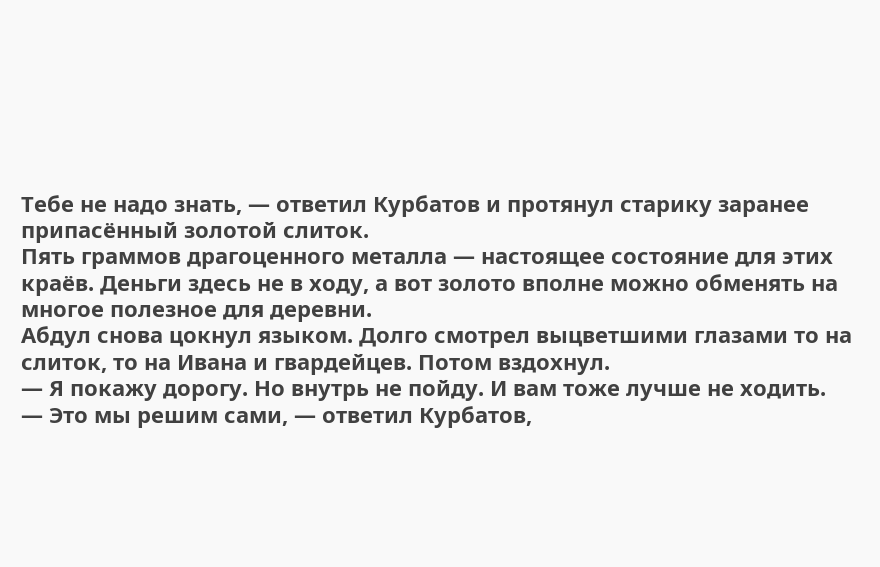Тебе не надо знать, — ответил Курбатов и протянул старику заранее припасённый золотой слиток.
Пять граммов драгоценного металла — настоящее состояние для этих краёв. Деньги здесь не в ходу, а вот золото вполне можно обменять на многое полезное для деревни.
Абдул снова цокнул языком. Долго смотрел выцветшими глазами то на слиток, то на Ивана и гвардейцев. Потом вздохнул.
— Я покажу дорогу. Но внутрь не пойду. И вам тоже лучше не ходить.
— Это мы решим сами, — ответил Курбатов,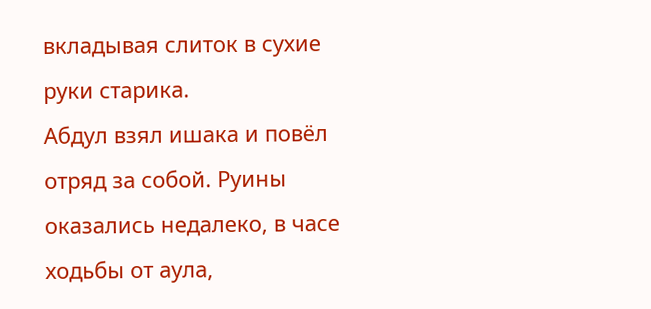вкладывая слиток в сухие руки старика.
Абдул взял ишака и повёл отряд за собой. Руины оказались недалеко, в часе ходьбы от аула,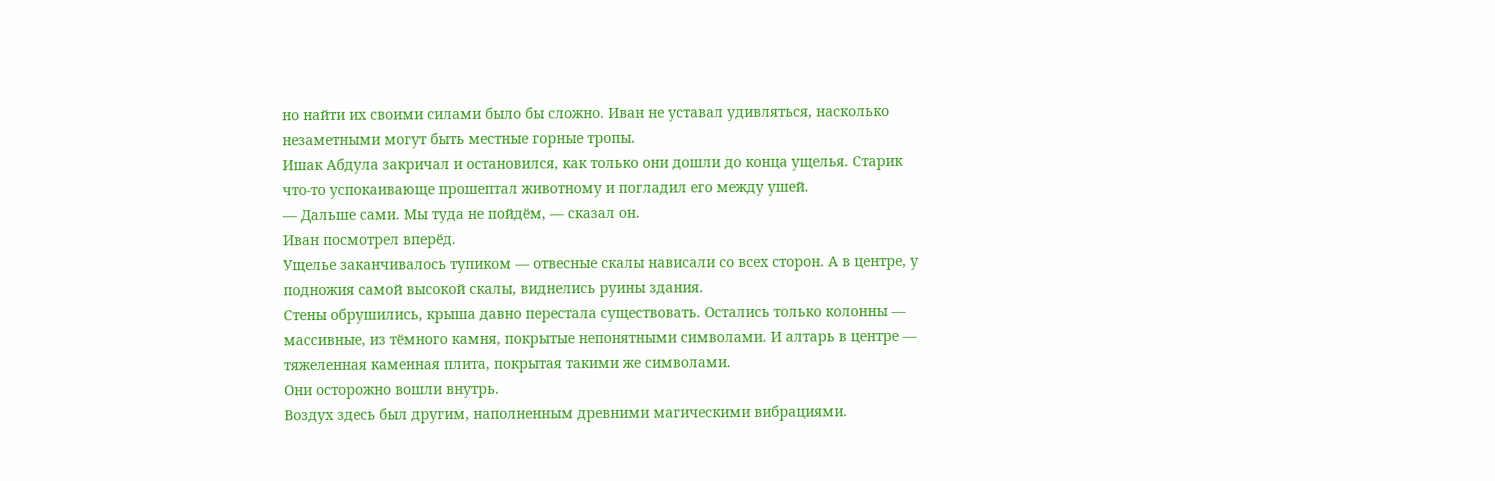но найти их своими силами было бы сложно. Иван не уставал удивляться, насколько незаметными могут быть местные горные тропы.
Ишак Абдула закричал и остановился, как только они дошли до конца ущелья. Старик что-то успокаивающе прошептал животному и погладил его между ушей.
— Дальше сами. Мы туда не пойдём, — сказал он.
Иван посмотрел вперёд.
Ущелье заканчивалось тупиком — отвесные скалы нависали со всех сторон. А в центре, у подножия самой высокой скалы, виднелись руины здания.
Стены обрушились, крыша давно перестала существовать. Остались только колонны — массивные, из тёмного камня, покрытые непонятными символами. И алтарь в центре — тяжеленная каменная плита, покрытая такими же символами.
Они осторожно вошли внутрь.
Воздух здесь был другим, наполненным древними магическими вибрациями.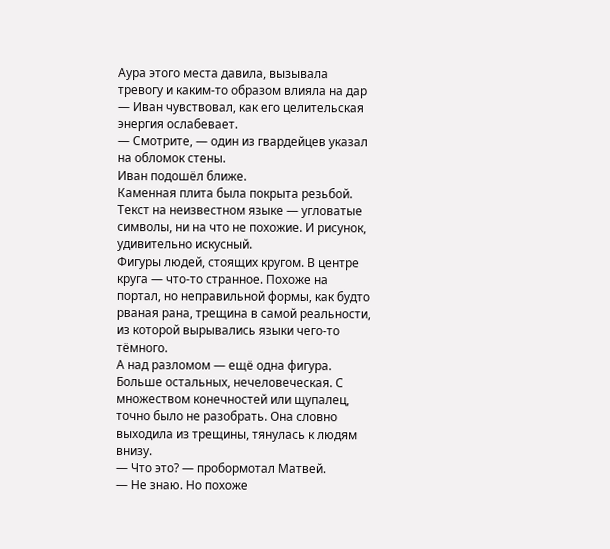Аура этого места давила, вызывала тревогу и каким-то образом влияла на дар — Иван чувствовал, как его целительская энергия ослабевает.
— Смотрите, — один из гвардейцев указал на обломок стены.
Иван подошёл ближе.
Каменная плита была покрыта резьбой. Текст на неизвестном языке — угловатые символы, ни на что не похожие. И рисунок, удивительно искусный.
Фигуры людей, стоящих кругом. В центре круга — что-то странное. Похоже на портал, но неправильной формы, как будто рваная рана, трещина в самой реальности, из которой вырывались языки чего-то тёмного.
А над разломом — ещё одна фигура. Больше остальных, нечеловеческая. С множеством конечностей или щупалец, точно было не разобрать. Она словно выходила из трещины, тянулась к людям внизу.
— Что это? — пробормотал Матвей.
— Не знаю. Но похоже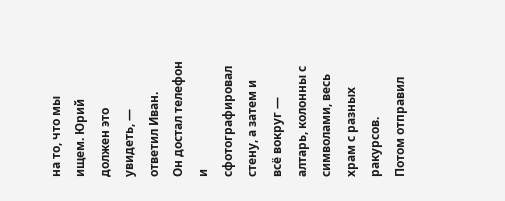на то, что мы ищем. Юрий должен это увидеть, — ответил Иван.
Он достал телефон и сфотографировал стену, а затем и всё вокруг — алтарь, колонны с символами, весь храм с разных ракурсов.
Потом отправил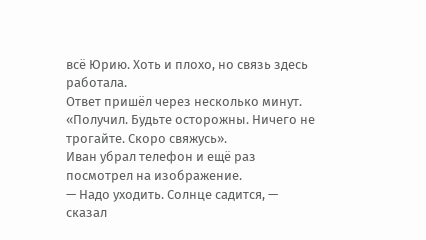всё Юрию. Хоть и плохо, но связь здесь работала.
Ответ пришёл через несколько минут.
«Получил. Будьте осторожны. Ничего не трогайте. Скоро свяжусь».
Иван убрал телефон и ещё раз посмотрел на изображение.
— Надо уходить. Солнце садится, — сказал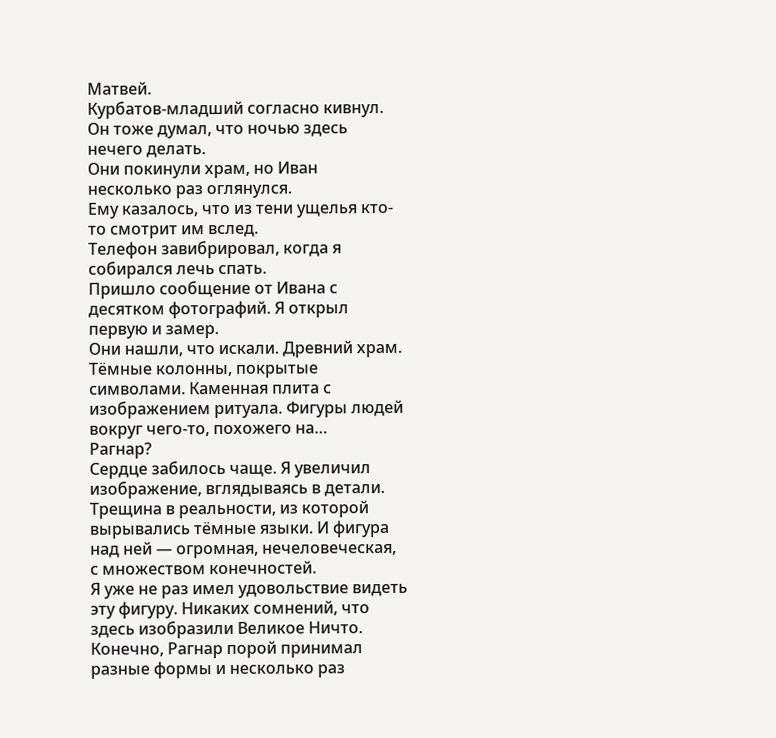Матвей.
Курбатов-младший согласно кивнул. Он тоже думал, что ночью здесь нечего делать.
Они покинули храм, но Иван несколько раз оглянулся.
Ему казалось, что из тени ущелья кто-то смотрит им вслед.
Телефон завибрировал, когда я собирался лечь спать.
Пришло сообщение от Ивана с десятком фотографий. Я открыл первую и замер.
Они нашли, что искали. Древний храм. Тёмные колонны, покрытые символами. Каменная плита с изображением ритуала. Фигуры людей вокруг чего-то, похожего на…
Рагнар?
Сердце забилось чаще. Я увеличил изображение, вглядываясь в детали. Трещина в реальности, из которой вырывались тёмные языки. И фигура над ней — огромная, нечеловеческая, с множеством конечностей.
Я уже не раз имел удовольствие видеть эту фигуру. Никаких сомнений, что здесь изобразили Великое Ничто.
Конечно, Рагнар порой принимал разные формы и несколько раз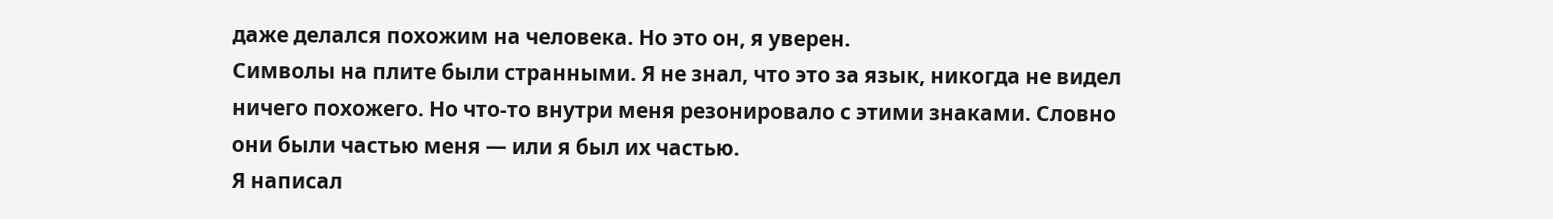даже делался похожим на человека. Но это он, я уверен.
Символы на плите были странными. Я не знал, что это за язык, никогда не видел ничего похожего. Но что-то внутри меня резонировало с этими знаками. Словно они были частью меня — или я был их частью.
Я написал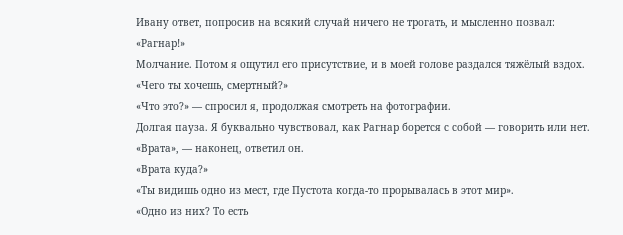Ивану ответ, попросив на всякий случай ничего не трогать, и мысленно позвал:
«Рагнар!»
Молчание. Потом я ощутил его присутствие, и в моей голове раздался тяжёлый вздох.
«Чего ты хочешь, смертный?»
«Что это?» — спросил я, продолжая смотреть на фотографии.
Долгая пауза. Я буквально чувствовал, как Рагнар борется с собой — говорить или нет.
«Врата», — наконец, ответил он.
«Врата куда?»
«Ты видишь одно из мест, где Пустота когда-то прорывалась в этот мир».
«Одно из них? То есть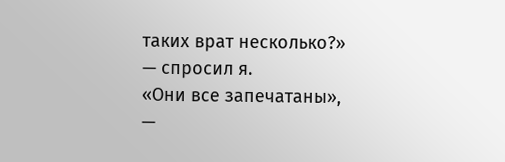таких врат несколько?» — спросил я.
«Они все запечатаны», —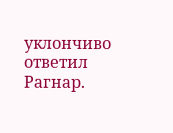уклончиво ответил Рагнар.